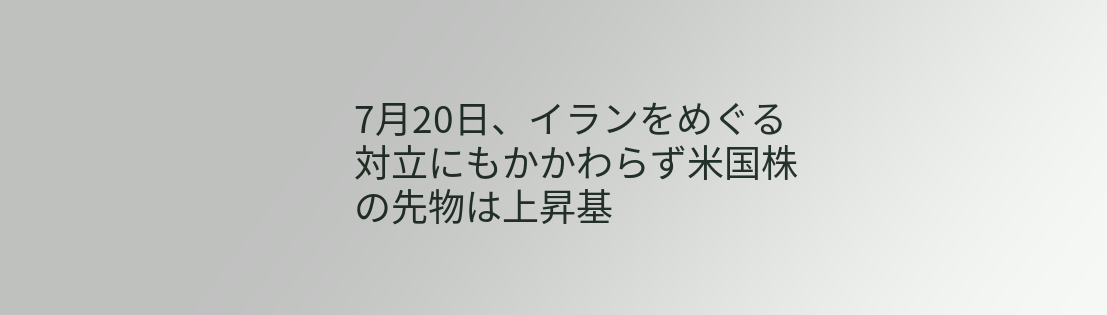7月20日、イランをめぐる対立にもかかわらず米国株の先物は上昇基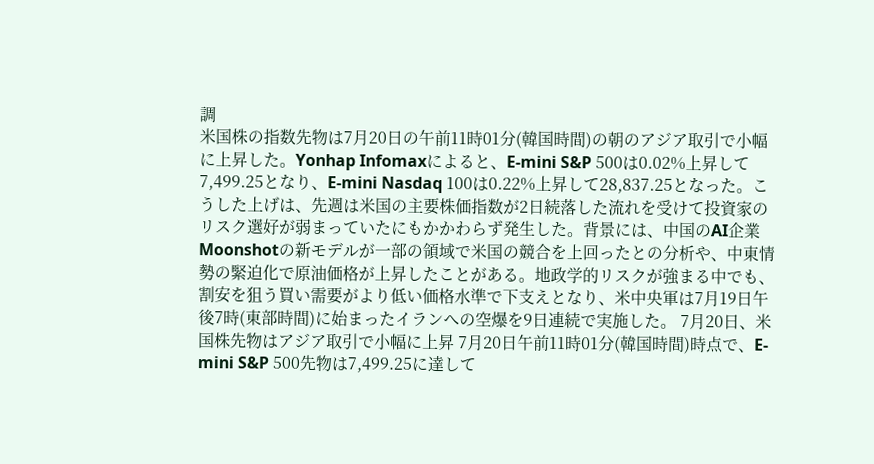調
米国株の指数先物は7月20日の午前11時01分(韓国時間)の朝のアジア取引で小幅に上昇した。Yonhap Infomaxによると、E-mini S&P 500は0.02%上昇して7,499.25となり、E-mini Nasdaq 100は0.22%上昇して28,837.25となった。こうした上げは、先週は米国の主要株価指数が2日続落した流れを受けて投資家のリスク選好が弱まっていたにもかかわらず発生した。背景には、中国のAI企業Moonshotの新モデルが一部の領域で米国の競合を上回ったとの分析や、中東情勢の緊迫化で原油価格が上昇したことがある。地政学的リスクが強まる中でも、割安を狙う買い需要がより低い価格水準で下支えとなり、米中央軍は7月19日午後7時(東部時間)に始まったイランへの空爆を9日連続で実施した。 7月20日、米国株先物はアジア取引で小幅に上昇 7月20日午前11時01分(韓国時間)時点で、E-mini S&P 500先物は7,499.25に達して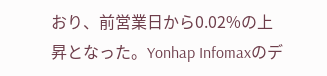おり、前営業日から0.02%の上昇となった。Yonhap Infomaxのデ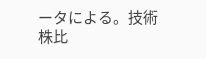ータによる。技術株比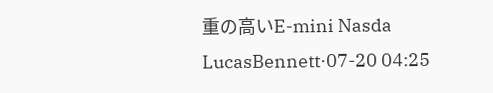重の高いE-mini Nasda
LucasBennett·07-20 04:25